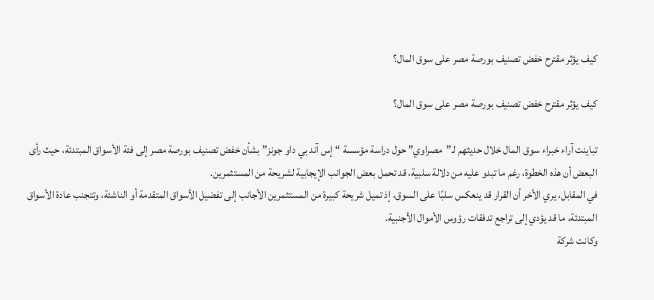كيف يؤثر مقترح خفض تصنيف بورصة مصر على سوق المال؟

كيف يؤثر مقترح خفض تصنيف بورصة مصر على سوق المال؟

تباينت آراء خبراء سوق المال خلال حديثهم لـ”مصراوي” حول دراسة مؤسسة “إس آند بي داو جونز” بشأن خفض تصنيف بورصة مصر إلى فئة الأسواق المبتدئة، حيث رأى البعض أن هذه الخطوة، رغم ما تبدو عليه من دلالة سلبية، قد تحمل بعض الجوانب الإيجابية لشريحة من المستثمرين.
في المقابل، يري الأخر أن القرار قد ينعكس سلبًا على السوق، إذ تميل شريحة كبيرة من المستثمرين الأجانب إلى تفضيل الأسواق المتقدمة أو الناشئة، وتتجنب عادة الأسواق المبتدئة، ما قد يؤدي إلى تراجع تدفقات رؤوس الأموال الأجنبية.
وكانت شركة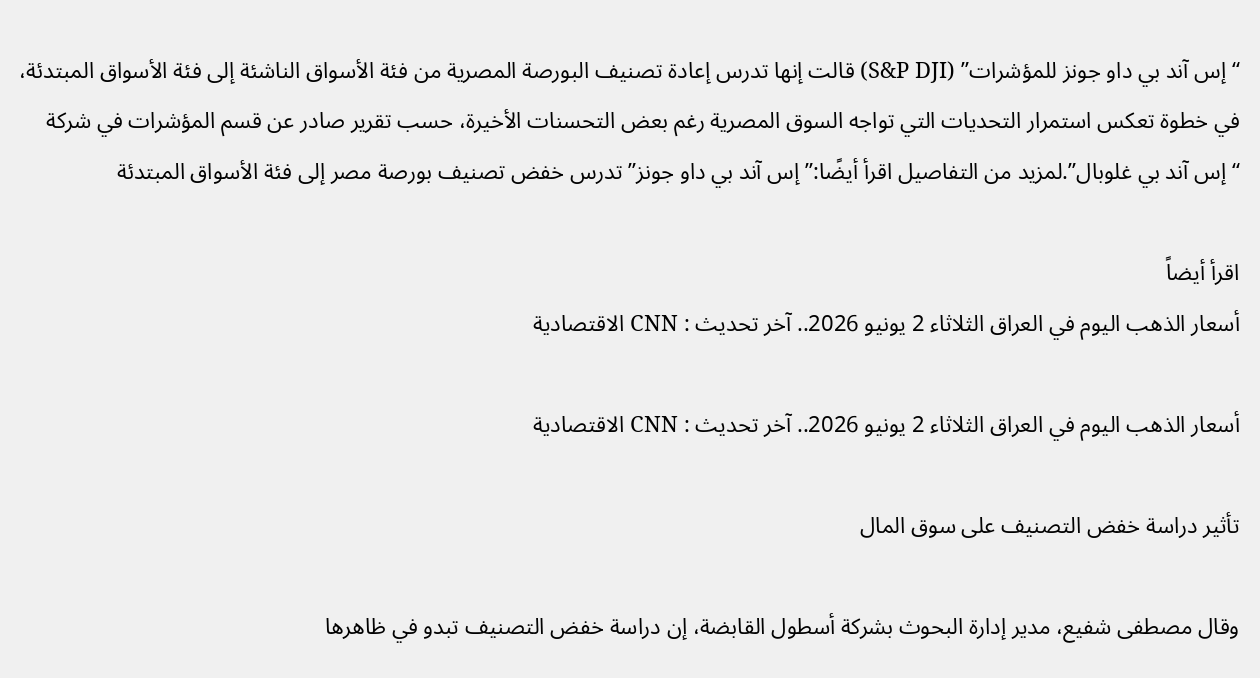“إس آند بي داو جونز للمؤشرات” (S&P DJI) قالت إنها تدرس إعادة تصنيف البورصة المصرية من فئة الأسواق الناشئة إلى فئة الأسواق المبتدئة، في خطوة تعكس استمرار التحديات التي تواجه السوق المصرية رغم بعض التحسنات الأخيرة، حسب تقرير صادر عن قسم المؤشرات في شركة “إس آند بي غلوبال”.لمزيد من التفاصيل اقرأ أيضًا:”إس آند بي داو جونز” تدرس خفض تصنيف بورصة مصر إلى فئة الأسواق المبتدئة

اقرأ أيضاً
أسعار الذهب اليوم في العراق الثلاثاء 2 يونيو 2026.. آخر تحديث : CNN الاقتصادية

أسعار الذهب اليوم في العراق الثلاثاء 2 يونيو 2026.. آخر تحديث : CNN الاقتصادية

تأثير دراسة خفض التصنيف على سوق المال

وقال مصطفى شفيع، مدير إدارة البحوث بشركة أسطول القابضة، إن دراسة خفض التصنيف تبدو في ظاهرها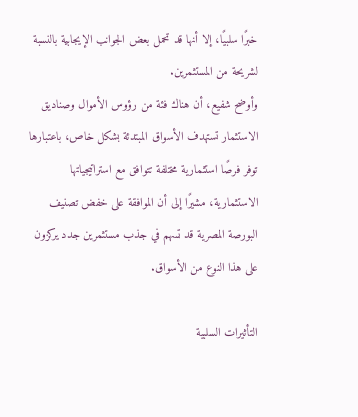خبرًا سلبيًا، إلا أنها قد تحمل بعض الجوانب الإيجابية بالنسبة لشريحة من المستثمرين.
وأوضح شفيع، أن هناك فئة من رؤوس الأموال وصناديق الاستثمار تستهدف الأسواق المبتدئة بشكل خاص، باعتبارها توفر فرصًا استثمارية مختلفة تتوافق مع استراتيجياتها الاستثمارية، مشيرًا إلى أن الموافقة على خفض تصنيف البورصة المصرية قد تسهم في جذب مستثمرين جدد يركزون على هذا النوع من الأسواق.

التأثيرات السلبية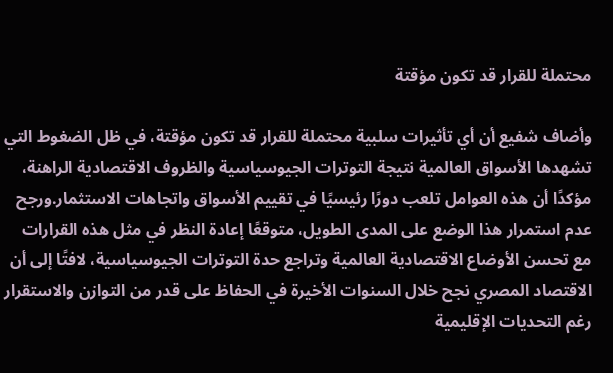محتملة للقرار قد تكون مؤقتة

وأضاف شفيع أن أي تأثيرات سلبية محتملة للقرار قد تكون مؤقتة، في ظل الضغوط التي تشهدها الأسواق العالمية نتيجة التوترات الجيوسياسية والظروف الاقتصادية الراهنة، مؤكدًا أن هذه العوامل تلعب دورًا رئيسيًا في تقييم الأسواق واتجاهات الاستثمار.ورجح عدم استمرار هذا الوضع على المدى الطويل، متوقعًا إعادة النظر في مثل هذه القرارات مع تحسن الأوضاع الاقتصادية العالمية وتراجع حدة التوترات الجيوسياسية، لافتًا إلى أن الاقتصاد المصري نجح خلال السنوات الأخيرة في الحفاظ على قدر من التوازن والاستقرار رغم التحديات الإقليمية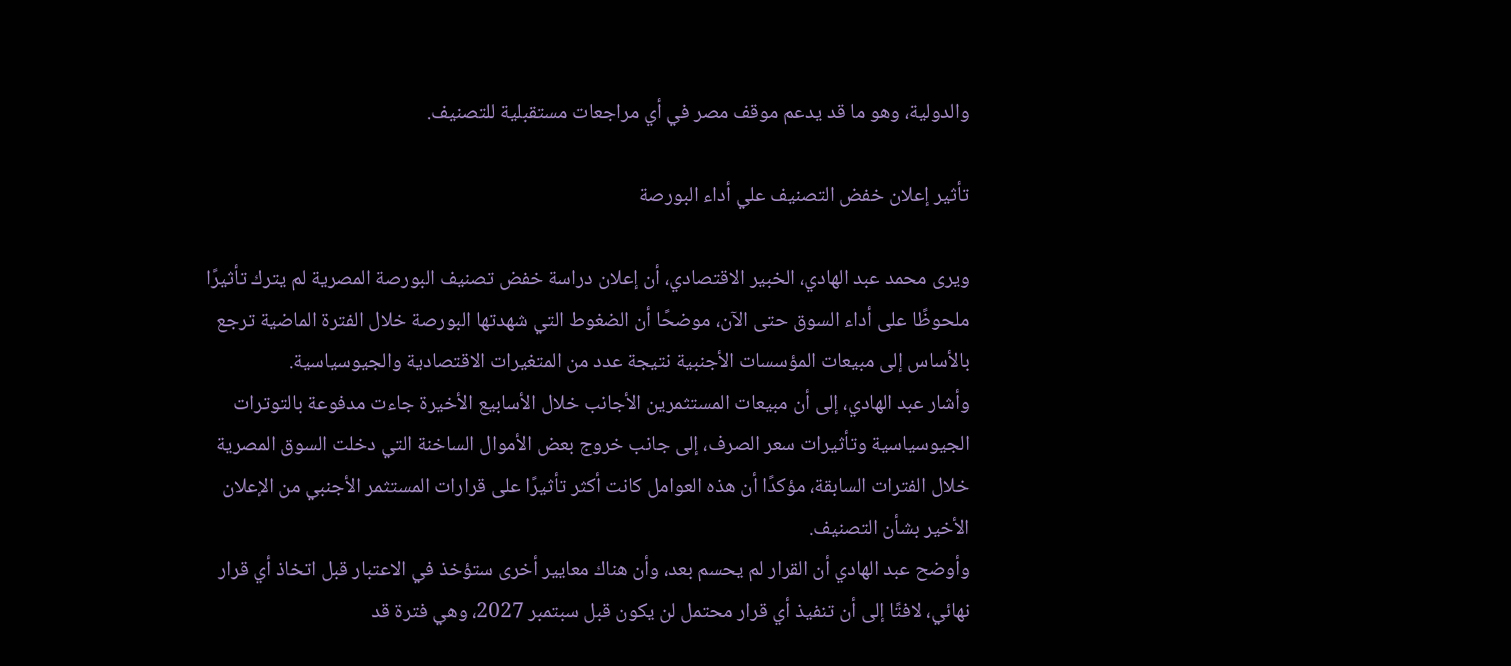والدولية، وهو ما قد يدعم موقف مصر في أي مراجعات مستقبلية للتصنيف.

تأثير إعلان خفض التصنيف علي أداء البورصة

ويرى محمد عبد الهادي، الخبير الاقتصادي، أن إعلان دراسة خفض تصنيف البورصة المصرية لم يترك تأثيرًا ملحوظًا على أداء السوق حتى الآن، موضحًا أن الضغوط التي شهدتها البورصة خلال الفترة الماضية ترجع بالأساس إلى مبيعات المؤسسات الأجنبية نتيجة عدد من المتغيرات الاقتصادية والجيوسياسية.
وأشار عبد الهادي، إلى أن مبيعات المستثمرين الأجانب خلال الأسابيع الأخيرة جاءت مدفوعة بالتوترات الجيوسياسية وتأثيرات سعر الصرف، إلى جانب خروج بعض الأموال الساخنة التي دخلت السوق المصرية خلال الفترات السابقة، مؤكدًا أن هذه العوامل كانت أكثر تأثيرًا على قرارات المستثمر الأجنبي من الإعلان الأخير بشأن التصنيف.
وأوضح عبد الهادي أن القرار لم يحسم بعد، وأن هناك معايير أخرى ستؤخذ في الاعتبار قبل اتخاذ أي قرار نهائي، لافتًا إلى أن تنفيذ أي قرار محتمل لن يكون قبل سبتمبر 2027، وهي فترة قد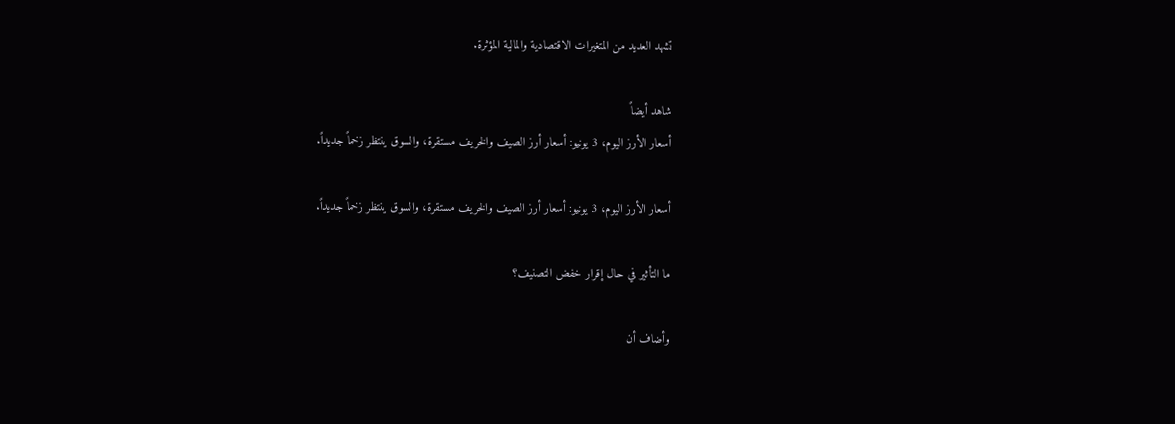تشهد العديد من المتغيرات الاقتصادية والمالية المؤثرة.

شاهد أيضاً
أسعار الأرز اليوم، 3 يونيو: أسعار أرز الصيف والخريف مستقرة، والسوق ينتظر زخماً جديداً.

أسعار الأرز اليوم، 3 يونيو: أسعار أرز الصيف والخريف مستقرة، والسوق ينتظر زخماً جديداً.

ما التأثير في حال إقرار خفض التصنيف؟

وأضاف أن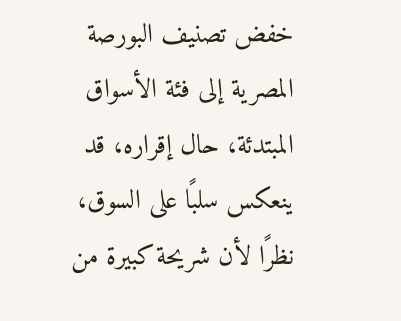خفض تصنيف البورصة المصرية إلى فئة الأسواق المبتدئة، حال إقراره، قد ينعكس سلبًا على السوق، نظرًا لأن شريحة كبيرة من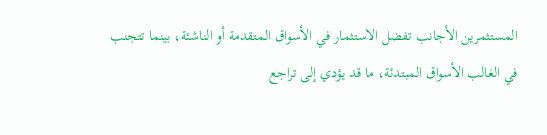المستثمرين الأجانب تفضل الاستثمار في الأسواق المتقدمة أو الناشئة، بينما تتجنب في الغالب الأسواق المبتدئة، ما قد يؤدي إلى تراجع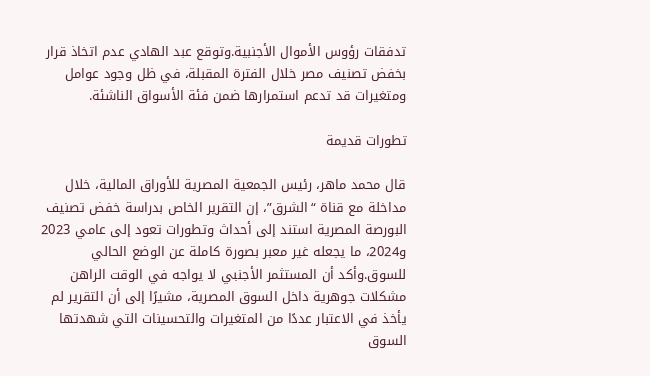تدفقات رؤوس الأموال الأجنبية.وتوقع عبد الهادي عدم اتخاذ قرار بخفض تصنيف مصر خلال الفترة المقبلة، في ظل وجود عوامل ومتغيرات قد تدعم استمرارها ضمن فئة الأسواق الناشئة.

تطورات قديمة

قال محمد ماهر، رئيس الجمعية المصرية للأوراق المالية، خلال مداخلة مع قناة “الشرق”، إن التقرير الخاص بدراسة خفض تصنيف البورصة المصرية استند إلى أحداث وتطورات تعود إلى عامي 2023 و2024، ما يجعله غير معبر بصورة كاملة عن الوضع الحالي للسوق.وأكد أن المستثمر الأجنبي لا يواجه في الوقت الراهن مشكلات جوهرية داخل السوق المصرية، مشيرًا إلى أن التقرير لم يأخذ في الاعتبار عددًا من المتغيرات والتحسينات التي شهدتها السوق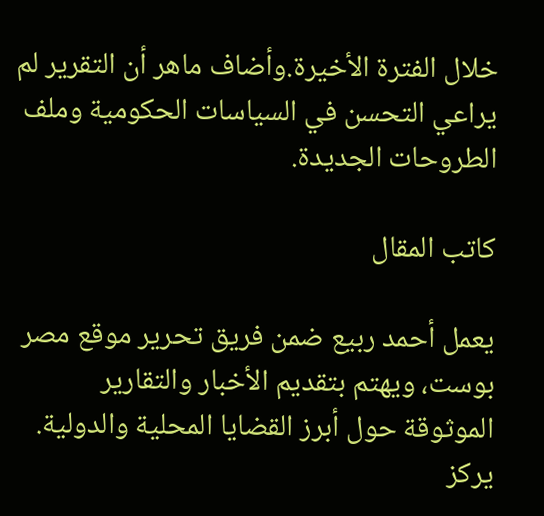خلال الفترة الأخيرة.وأضاف ماهر أن التقرير لم يراعي التحسن في السياسات الحكومية وملف الطروحات الجديدة.

كاتب المقال

يعمل أحمد ربيع ضمن فريق تحرير موقع مصر بوست، ويهتم بتقديم الأخبار والتقارير الموثوقة حول أبرز القضايا المحلية والدولية. يركز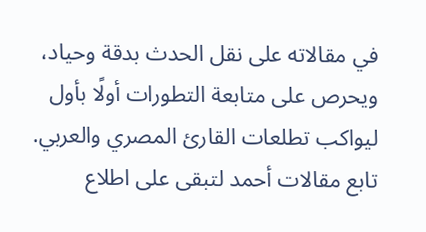في مقالاته على نقل الحدث بدقة وحياد، ويحرص على متابعة التطورات أولًا بأول ليواكب تطلعات القارئ المصري والعربي. تابع مقالات أحمد لتبقى على اطلاع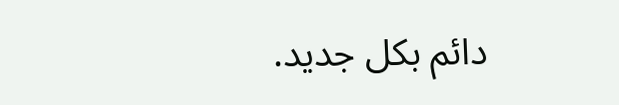دائم بكل جديد.